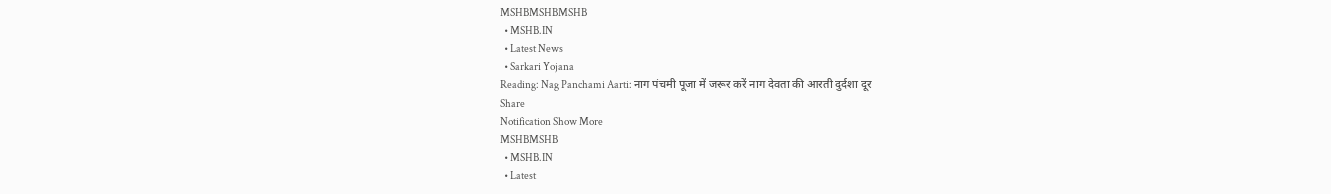MSHBMSHBMSHB
  • MSHB.IN
  • Latest News
  • Sarkari Yojana
Reading: Nag Panchami Aarti: नाग पंचमी पूजा में जरूर करें नाग देवता की आरती दुर्दशा दूर
Share
Notification Show More
MSHBMSHB
  • MSHB.IN
  • Latest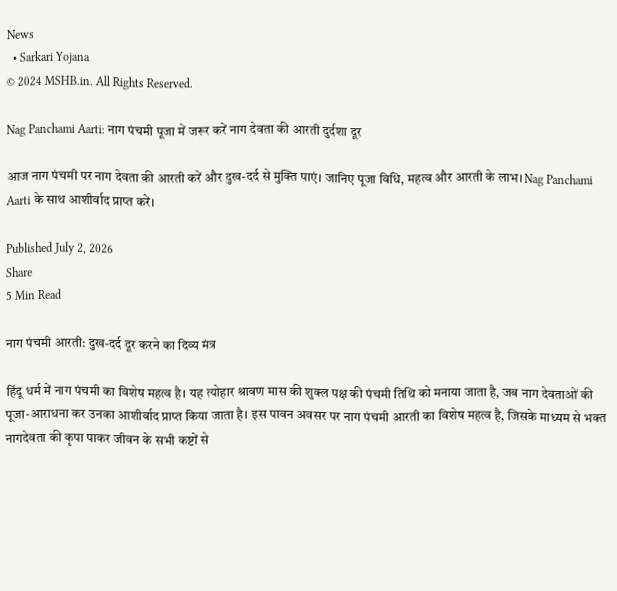News
  • Sarkari Yojana
© 2024 MSHB.in. All Rights Reserved.

Nag Panchami Aarti: नाग पंचमी पूजा में जरूर करें नाग देवता की आरती दुर्दशा दूर

आज नाग पंचमी पर नाग देवता की आरती करें और दुख-दर्द से मुक्ति पाएं। जानिए पूजा विधि, महत्व और आरती के लाभ। Nag Panchami Aarti के साथ आशीर्वाद प्राप्त करें।

Published July 2, 2026
Share
5 Min Read

नाग पंचमी आरती: दुख-दर्द दूर करने का दिव्य मंत्र

हिंदू धर्म में नाग पंचमी का विशेष महत्व है। यह त्योहार श्रावण मास की शुक्ल पक्ष की पंचमी तिथि को मनाया जाता है, जब नाग देवताओं की पूजा-आराधना कर उनका आशीर्वाद प्राप्त किया जाता है। इस पावन अवसर पर नाग पंचमी आरती का विशेष महत्व है, जिसके माध्यम से भक्त नागदेवता की कृपा पाकर जीवन के सभी कष्टों से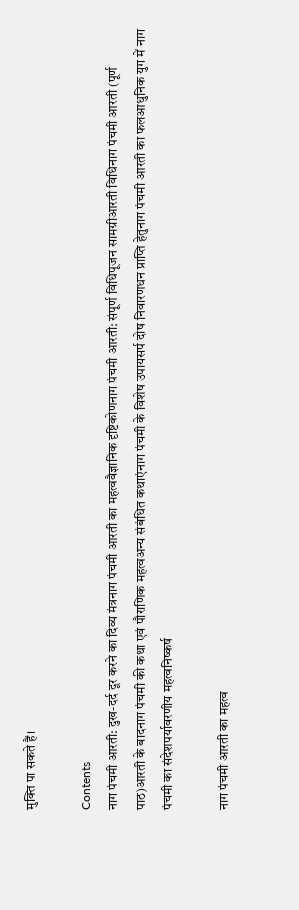मुक्ति पा सकते हैं।

Contents
नाग पंचमी आरती: दुख-दर्द दूर करने का दिव्य मंत्रनाग पंचमी आरती का महत्ववैज्ञानिक दृष्टिकोणनाग पंचमी आरती: संपूर्ण विधिपूजन सामग्रीआरती विधिनाग पंचमी आरती (पूर्ण पाठ)आरती के बादनाग पंचमी की कथा एवं पौराणिक महत्वअन्य संबंधित कथाएंनाग पंचमी के विशेष उपायसर्प दोष निवारणधन प्राप्ति हेतुनाग पंचमी आरती का फलआधुनिक युग में नाग पंचमी का संदेशपर्यावरणीय महत्वनिष्कर्ष

नाग पंचमी आरती का महत्व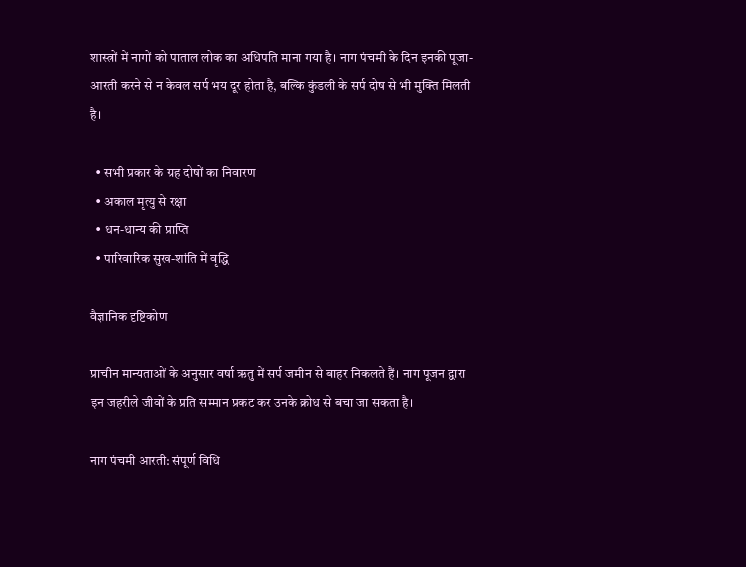शास्त्रों में नागों को पाताल लोक का अधिपति माना गया है। नाग पंचमी के दिन इनकी पूजा-आरती करने से न केवल सर्प भय दूर होता है, बल्कि कुंडली के सर्प दोष से भी मुक्ति मिलती है।

  • सभी प्रकार के ग्रह दोषों का निवारण
  • अकाल मृत्यु से रक्षा
  • धन-धान्य की प्राप्ति
  • पारिवारिक सुख-शांति में वृद्धि

वैज्ञानिक दृष्टिकोण

प्राचीन मान्यताओं के अनुसार वर्षा ऋतु में सर्प जमीन से बाहर निकलते हैं। नाग पूजन द्वारा इन जहरीले जीवों के प्रति सम्मान प्रकट कर उनके क्रोध से बचा जा सकता है।

नाग पंचमी आरती: संपूर्ण विधि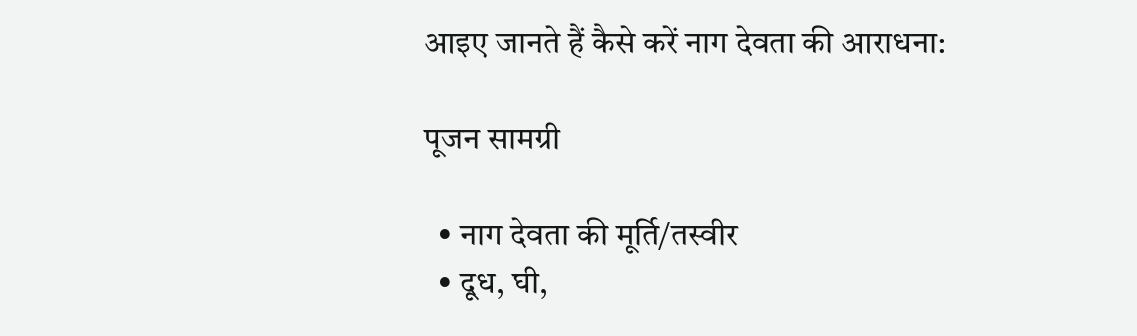आइए जानते हैं कैसे करें नाग देवता की आराधना:

पूजन सामग्री

  • नाग देवता की मूर्ति/तस्वीर
  • दूध, घी,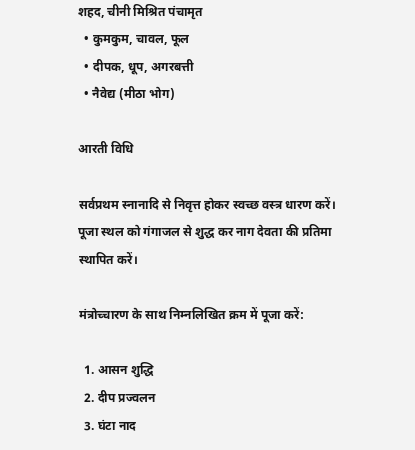शहद, चीनी मिश्रित पंचामृत
  • कुमकुम, चावल, फूल
  • दीपक, धूप, अगरबत्ती
  • नैवेद्य (मीठा भोग)

आरती विधि

सर्वप्रथम स्नानादि से निवृत्त होकर स्वच्छ वस्त्र धारण करें। पूजा स्थल को गंगाजल से शुद्ध कर नाग देवता की प्रतिमा स्थापित करें।

मंत्रोच्चारण के साथ निम्नलिखित क्रम में पूजा करें:

  1. आसन शुद्धि
  2. दीप प्रज्वलन
  3. घंटा नाद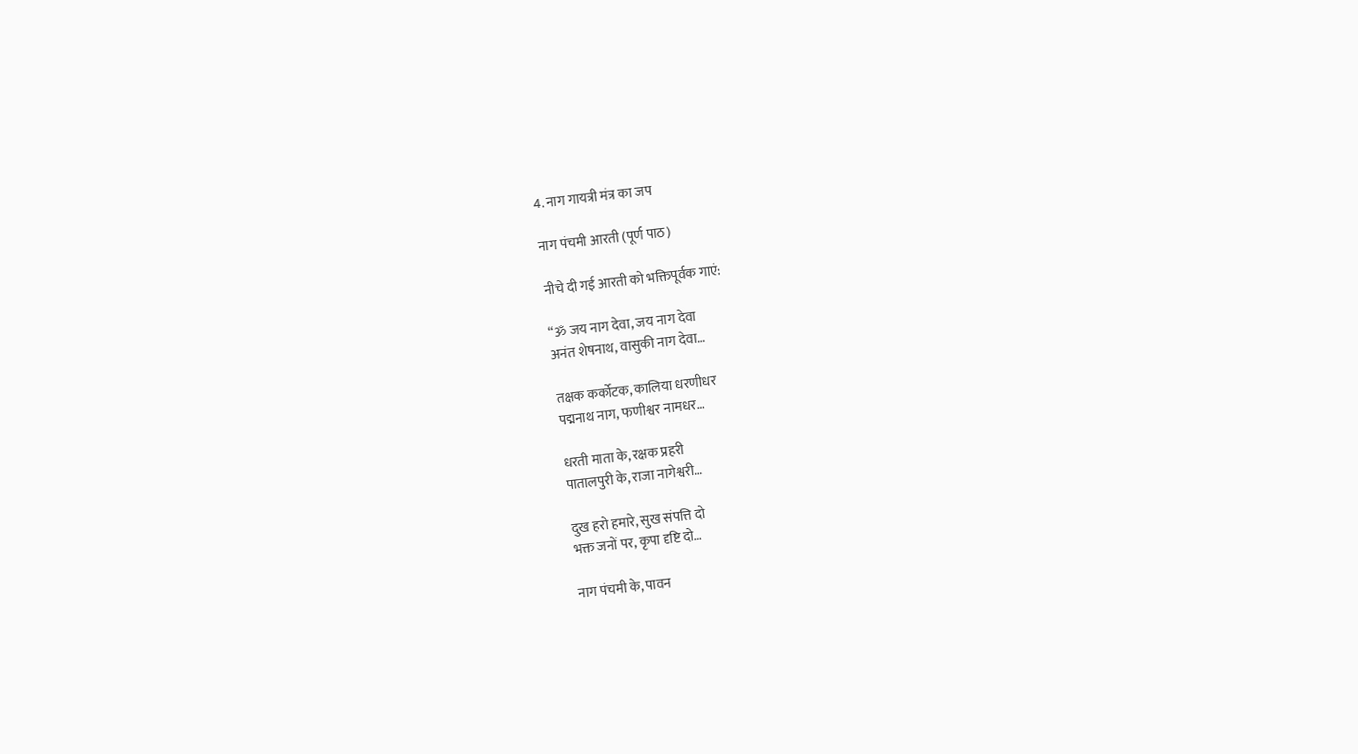4. नाग गायत्री मंत्र का जप

नाग पंचमी आरती (पूर्ण पाठ)

नीचे दी गई आरती को भक्तिपूर्वक गाएं:

“ॐ जय नाग देवा, जय नाग देवा
अनंत शेषनाथ, वासुकी नाग देवा…

तक्षक कर्कोटक, कालिया धरणीधर
पद्मनाथ नाग, फणीश्वर नामधर…

धरती माता के, रक्षक प्रहरी
पातालपुरी के, राजा नागेश्वरी…

दुख हरो हमारे, सुख संपत्ति दो
भक्त जनों पर, कृपा दृष्टि दो…

नाग पंचमी के, पावन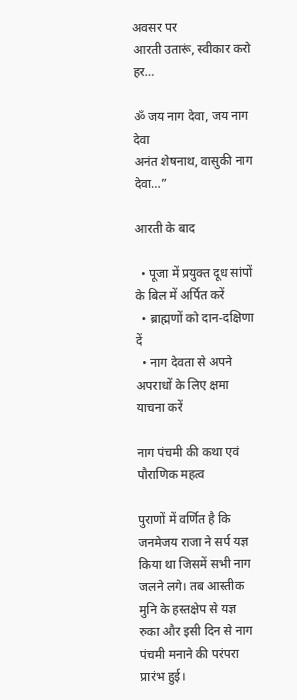अवसर पर
आरती उतारूं, स्वीकार करो हर…

ॐ जय नाग देवा, जय नाग देवा
अनंत शेषनाथ, वासुकी नाग देवा…”

आरती के बाद

  • पूजा में प्रयुक्त दूध सांपों के बिल में अर्पित करें
  • ब्राह्मणों को दान-दक्षिणा दें
  • नाग देवता से अपने अपराधों के लिए क्षमा याचना करें

नाग पंचमी की कथा एवं पौराणिक महत्व

पुराणों में वर्णित है कि जनमेजय राजा ने सर्प यज्ञ किया था जिसमें सभी नाग जलने लगे। तब आस्तीक मुनि के हस्तक्षेप से यज्ञ रुका और इसी दिन से नाग पंचमी मनाने की परंपरा प्रारंभ हुई।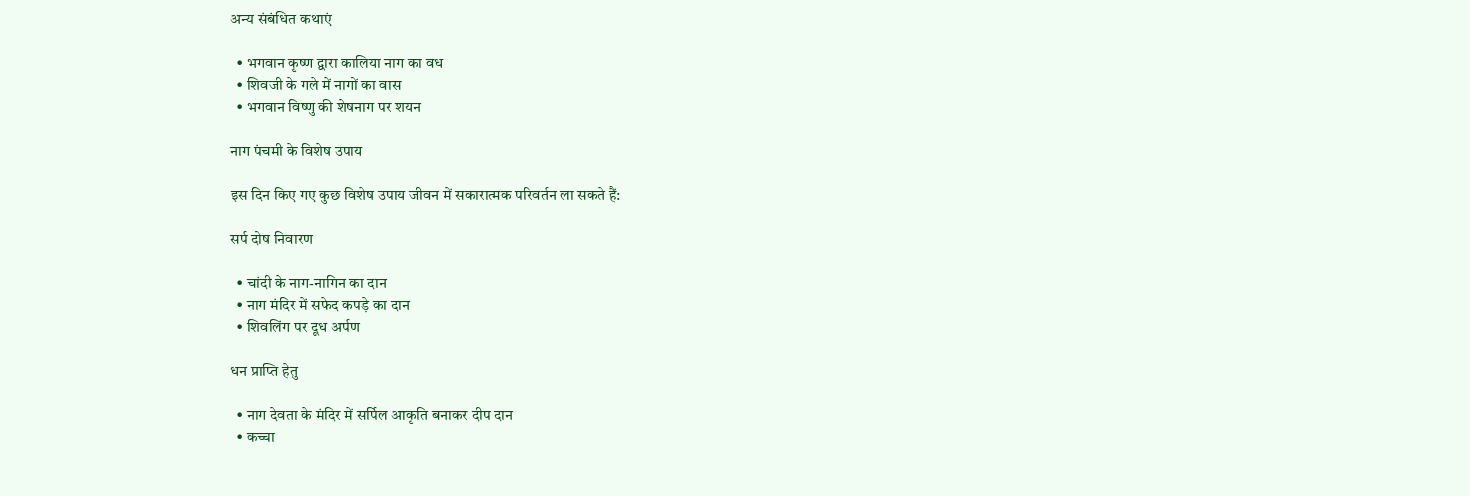अन्य संबंधित कथाएं

  • भगवान कृष्ण द्वारा कालिया नाग का वध
  • शिवजी के गले में नागों का वास
  • भगवान विष्णु की शेषनाग पर शयन

नाग पंचमी के विशेष उपाय

इस दिन किए गए कुछ विशेष उपाय जीवन में सकारात्मक परिवर्तन ला सकते हैं:

सर्प दोष निवारण

  • चांदी के नाग-नागिन का दान
  • नाग मंदिर में सफेद कपड़े का दान
  • शिवलिंग पर दूध अर्पण

धन प्राप्ति हेतु

  • नाग देवता के मंदिर में सर्पिल आकृति बनाकर दीप दान
  • कच्चा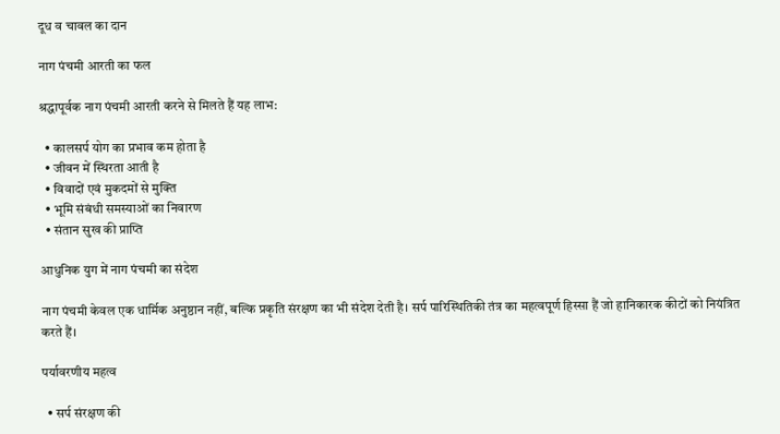दूध व चावल का दान

नाग पंचमी आरती का फल

श्रद्धापूर्वक नाग पंचमी आरती करने से मिलते हैं यह लाभ:

  • कालसर्प योग का प्रभाव कम होता है
  • जीवन में स्थिरता आती है
  • विवादों एवं मुकदमों से मुक्ति
  • भूमि संबंधी समस्याओं का निवारण
  • संतान सुख की प्राप्ति

आधुनिक युग में नाग पंचमी का संदेश

नाग पंचमी केवल एक धार्मिक अनुष्ठान नहीं, बल्कि प्रकृति संरक्षण का भी संदेश देती है। सर्प पारिस्थितिकी तंत्र का महत्वपूर्ण हिस्सा हैं जो हानिकारक कीटों को नियंत्रित करते हैं।

पर्यावरणीय महत्व

  • सर्प संरक्षण की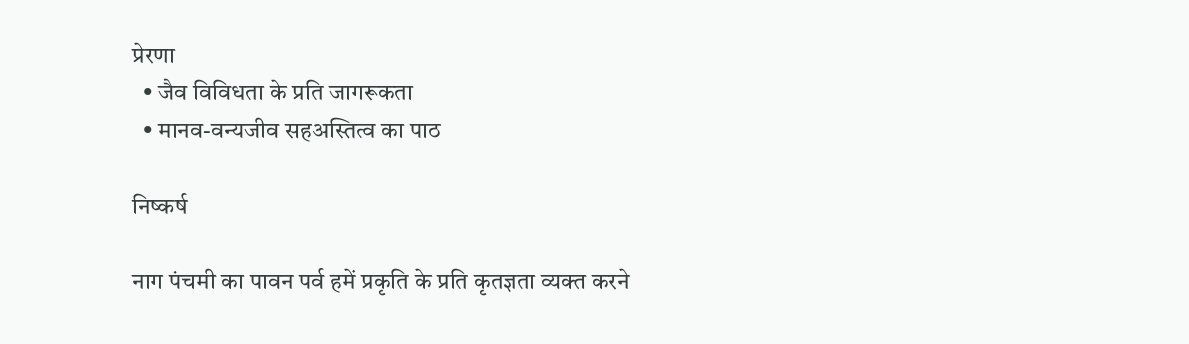प्रेरणा
  • जैव विविधता के प्रति जागरूकता
  • मानव-वन्यजीव सहअस्तित्व का पाठ

निष्कर्ष

नाग पंचमी का पावन पर्व हमें प्रकृति के प्रति कृतज्ञता व्यक्त करने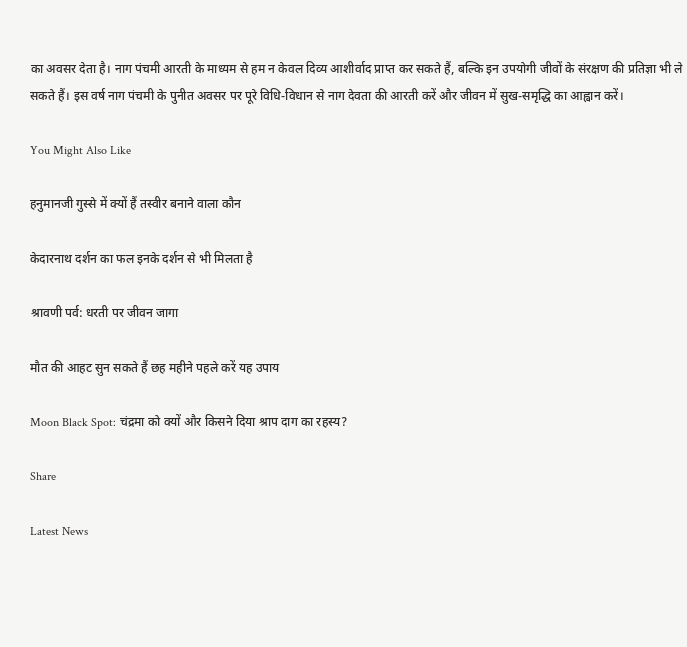का अवसर देता है। नाग पंचमी आरती के माध्यम से हम न केवल दिव्य आशीर्वाद प्राप्त कर सकते हैं, बल्कि इन उपयोगी जीवों के संरक्षण की प्रतिज्ञा भी ले सकते हैं। इस वर्ष नाग पंचमी के पुनीत अवसर पर पूरे विधि-विधान से नाग देवता की आरती करें और जीवन में सुख-समृद्धि का आह्वान करें।

You Might Also Like

हनुमानजी गुस्से में क्यों हैं तस्वीर बनाने वाला कौन

केदारनाथ दर्शन का फल इनके दर्शन से भी मिलता है

श्रावणी पर्व: धरती पर जीवन जागा

मौत की आहट सुन सकते हैं छह महीने पहले करें यह उपाय

Moon Black Spot: चंद्रमा को क्यों और किसने दिया श्राप दाग का रहस्य?

Share

Latest News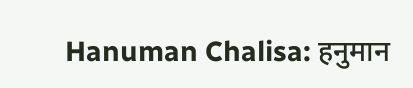Hanuman Chalisa: हनुमान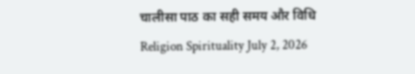चालीसा पाठ का सही समय और विधि
Religion Spirituality July 2, 2026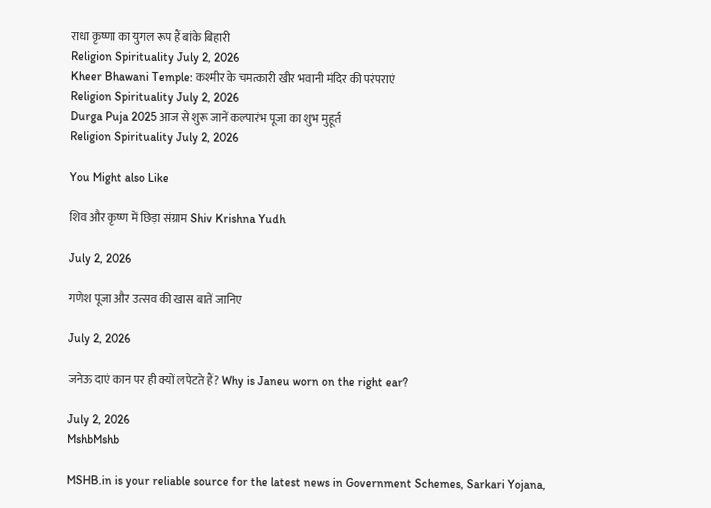राधा कृष्णा का युगल रूप हैं बांके बिहारी
Religion Spirituality July 2, 2026
Kheer Bhawani Temple: कश्मीर के चमत्कारी खीर भवानी मंदिर की परंपराएं
Religion Spirituality July 2, 2026
Durga Puja 2025 आज से शुरू जानें कल्पारंभ पूजा का शुभ मुहूर्त
Religion Spirituality July 2, 2026

You Might also Like

शिव और कृष्ण में छिड़ा संग्राम Shiv Krishna Yudh

July 2, 2026

गणेश पूजा और उत्सव की खास बातें जानिए

July 2, 2026

जनेऊ दाएं कान पर ही क्यों लपेटते हैं? Why is Janeu worn on the right ear?

July 2, 2026
MshbMshb

MSHB.in is your reliable source for the latest news in Government Schemes, Sarkari Yojana,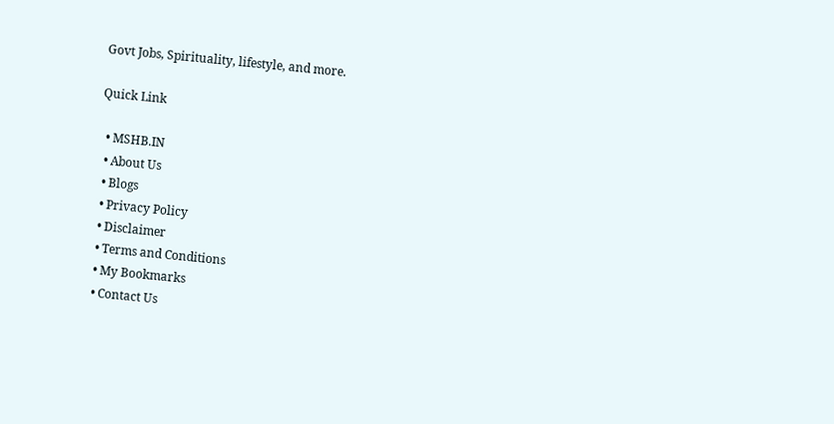Govt Jobs, Spirituality, lifestyle, and more.

Quick Link

  • MSHB.IN
  • About Us
  • Blogs
  • Privacy Policy
  • Disclaimer
  • Terms and Conditions
  • My Bookmarks
  • Contact Us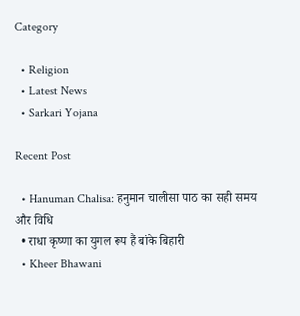Category

  • Religion
  • Latest News
  • Sarkari Yojana

Recent Post

  • Hanuman Chalisa: हनुमान चालीसा पाठ का सही समय और विधि
  • राधा कृष्णा का युगल रूप हैं बांके बिहारी
  • Kheer Bhawani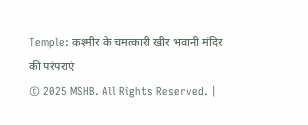Temple: कश्मीर के चमत्कारी खीर भवानी मंदिर की परंपराएं
© 2025 MSHB. All Rights Reserved. |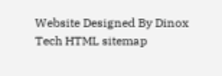Website Designed By Dinox Tech HTML sitemap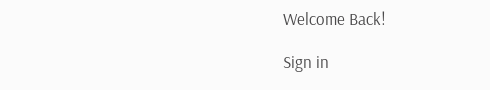Welcome Back!

Sign in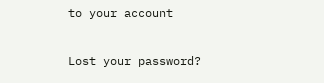to your account

Lost your password?